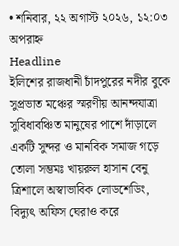• শনিবার, ২২ অগাস্ট ২০২৬, ১২:০৩ অপরাহ্ন
Headline
ইলিশের রাজধানী চাঁদপুরের নদীর বুকে সুপ্রভাত মঞ্চের স্মরণীয় আনন্দযাত্রা সুবিধাবঞ্চিত মানুষের পাশে দাঁড়ালে একটি সুন্দর ও মানবিক সমাজ গড়ে তোলা সম্ভমঃ খায়রুল হাসান বেনু ত্রিশালে অস্বাভাবিক লোডশেডিং, বিদ্যুৎ অফিস ঘেরাও করে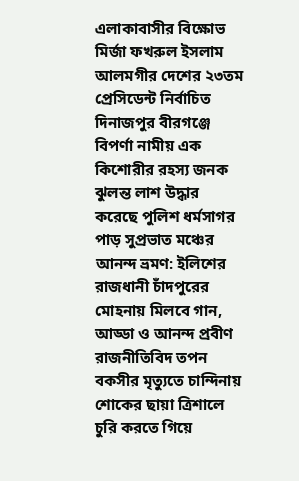এলাকাবাসীর বিক্ষোভ মির্জা ফখরুল ইসলাম আলমগীর দেশের ২৩তম প্রেসিডেন্ট নির্বাচিত দিনাজপুর বীরগঞ্জে বিপর্ণা নামীয় এক কিশোরীর রহস্য জনক ঝুলন্ত লাশ উদ্ধার করেছে পুলিশ ধর্মসাগর পাড় সুপ্রভাত মঞ্চের আনন্দ ভ্রমণ: ইলিশের রাজধানী চাঁদপুরের মোহনায় মিলবে গান, আড্ডা ও আনন্দ প্রবীণ রাজনীতিবিদ তপন বকসীর মৃত্যুতে চান্দিনায় শোকের ছায়া ত্রিশালে চুরি করতে গিয়ে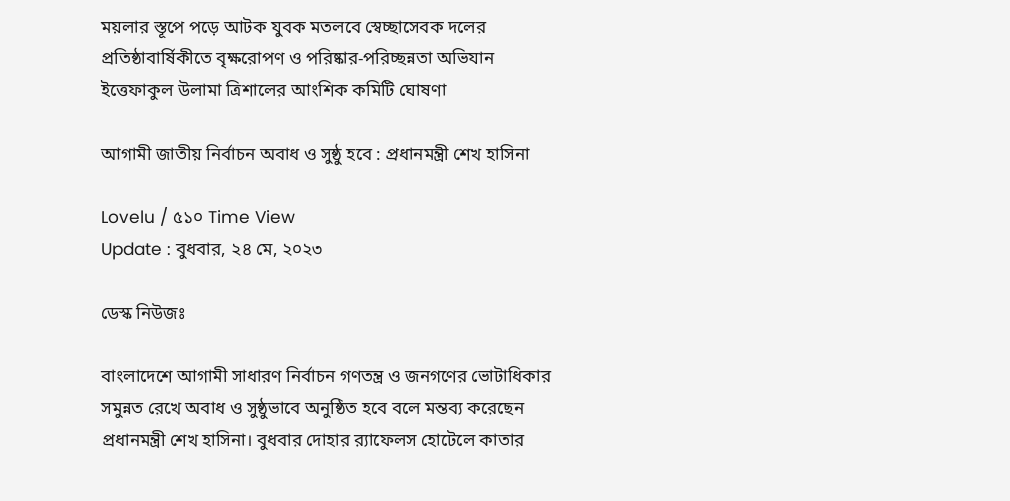ময়লার স্তূপে পড়ে আটক যুবক মতলবে স্বেচ্ছাসেবক দলের প্রতিষ্ঠাবার্ষিকীতে বৃক্ষরোপণ ও পরিষ্কার-পরিচ্ছন্নতা অভিযান  ইত্তেফাকুল উলামা ত্রিশালের আংশিক কমিটি ঘোষণা

আগামী জাতীয় নির্বাচন অবাধ ও সুষ্ঠু হবে : প্রধানমন্ত্রী শেখ হাসিনা

Lovelu / ৫১০ Time View
Update : বুধবার, ২৪ মে, ২০২৩

ডেস্ক নিউজঃ

বাংলাদেশে আগামী সাধারণ নির্বাচন গণতন্ত্র ও জনগণের ভোটাধিকার সমুন্নত রেখে অবাধ ও সুষ্ঠুভাবে অনুষ্ঠিত হবে বলে মন্তব্য করেছেন প্রধানমন্ত্রী শেখ হাসিনা। বুধবার দোহার র‌্যাফেলস হোটেলে কাতার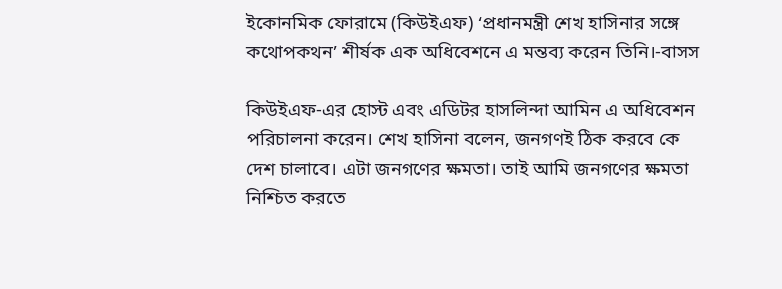ইকোনমিক ফোরামে (কিউইএফ) ‘প্রধানমন্ত্রী শেখ হাসিনার সঙ্গে কথোপকথন’ শীর্ষক এক অধিবেশনে এ মন্তব্য করেন তিনি।-বাসস

কিউইএফ-এর হোস্ট এবং এডিটর হাসলিন্দা আমিন এ অধিবেশন পরিচালনা করেন। শেখ হাসিনা বলেন, জনগণই ঠিক করবে কে দেশ চালাবে। এটা জনগণের ক্ষমতা। তাই আমি জনগণের ক্ষমতা নিশ্চিত করতে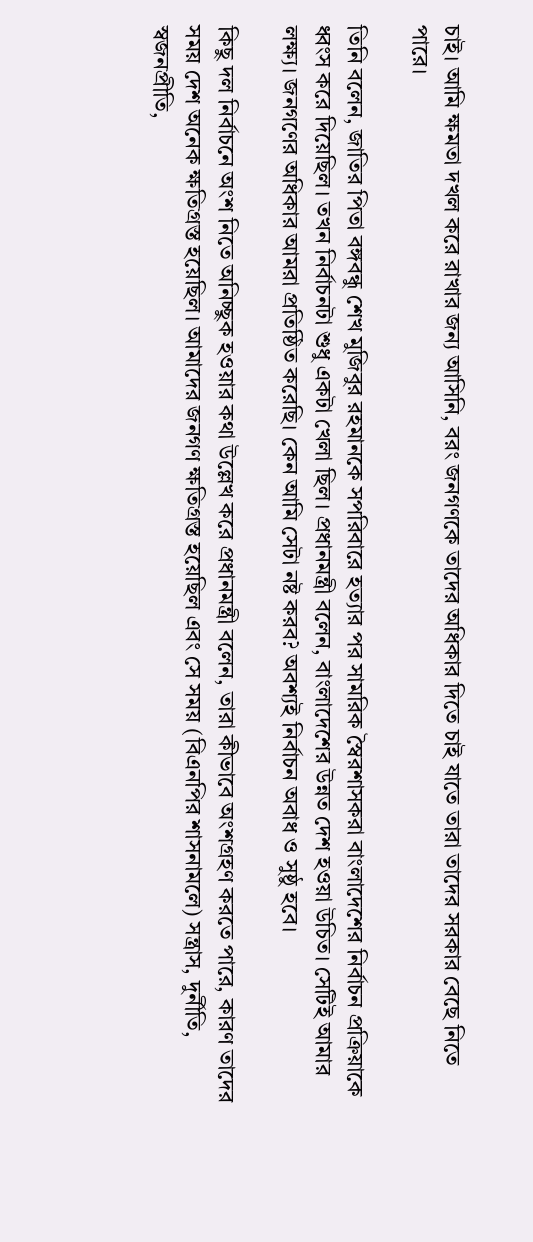চাই। আমি ক্ষমতা দখল করে রাখার জন্য আসিনি, বরং জনগণকে তাদের অধিকার দিতে চাই যাতে তারা তাদের সরকার বেছে নিতে পারে।

তিনি বলেন, জাতির পিতা বঙ্গবন্ধু শেখ মুজিবুর রহমানকে সপরিবারে হত্যার পর সামরিক স্বৈরশাসকরা বাংলাদেশের নির্বাচন প্রক্রিয়াকে ধ্বংস করে দিয়েছিল। তখন নির্বাচনটা শুধু একটা খেলা ছিল। প্রধানমন্ত্রী বলেন, বাংলাদেশের উন্নত দেশ হওয়া উচিত। সেটিই আমার লক্ষ্য। জনগণের অধিকার আমরা প্রতিষ্ঠিত করেছি। কেন আমি সেটা নষ্ট করব? অবশ্যই নির্বাচন অবাধ ও সুষ্ঠু হবে।

কিছু দল নির্বাচনে অংশ নিতে অনিচ্ছুক হওয়ার কথা উল্লেখ করে প্রধানমন্ত্রী বলেন, তারা কীভাবে অংশগ্রহণ করতে পারে, কারণ তাদের সময় দেশ অনেক ক্ষতিগ্রস্ত হয়েছিল। আমাদের জনগণ ক্ষতিগ্রস্ত হয়েছিল এবং সে সময় (বিএনপির শাসনামলে) সন্ত্রাস, দুর্নীতি, স্বজনপ্রীতি,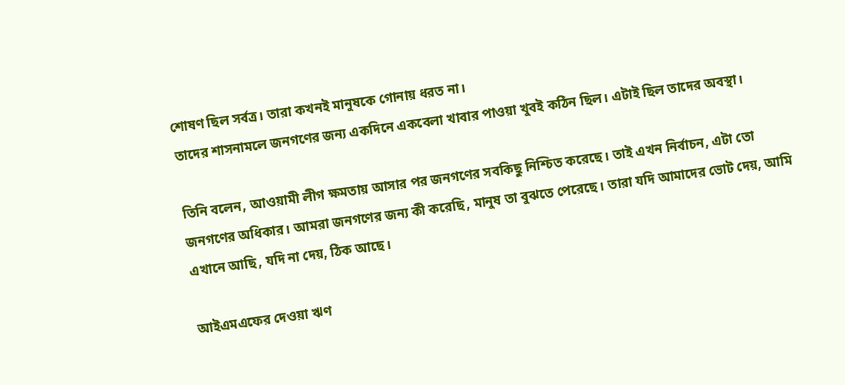শোষণ ছিল সর্বত্র। তারা কখনই মানুষকে গোনায় ধরত না।
তাদের শাসনামলে জনগণের জন্য একদিনে একবেলা খাবার পাওয়া খুবই কঠিন ছিল। এটাই ছিল তাদের অবস্থা।

তিনি বলেন, আওয়ামী লীগ ক্ষমতায় আসার পর জনগণের সবকিছু নিশ্চিত করেছে। তাই এখন নির্বাচন, এটা তো জনগণের অধিকার। আমরা জনগণের জন্য কী করেছি, মানুষ তা বুঝতে পেরেছে। তারা যদি আমাদের ভোট দেয়, আমি এখানে আছি, যদি না দেয়, ঠিক আছে।

আইএমএফের দেওয়া ঋণ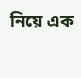নিয়ে এক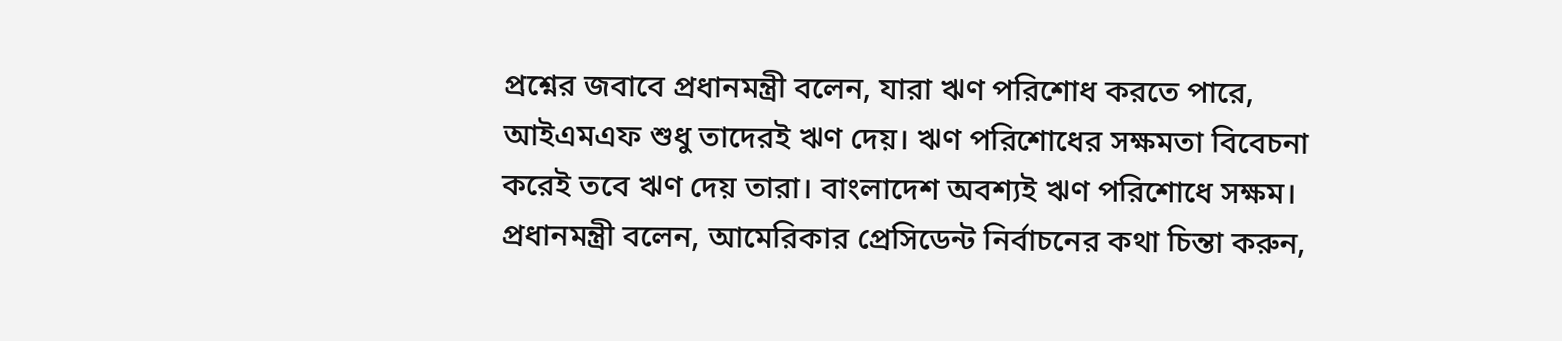প্রশ্নের জবাবে প্রধানমন্ত্রী বলেন, যারা ঋণ পরিশোধ করতে পারে, আইএমএফ শুধু তাদেরই ঋণ দেয়। ঋণ পরিশোধের সক্ষমতা বিবেচনা করেই তবে ঋণ দেয় তারা। বাংলাদেশ অবশ্যই ঋণ পরিশোধে সক্ষম। প্রধানমন্ত্রী বলেন, আমেরিকার প্রেসিডেন্ট নির্বাচনের কথা চিন্তা করুন,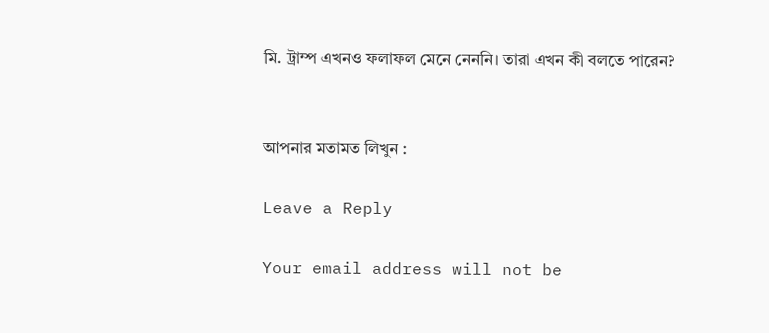মি. ট্রাম্প এখনও ফলাফল মেনে নেননি। তারা এখন কী বলতে পারেন?


আপনার মতামত লিখুন :

Leave a Reply

Your email address will not be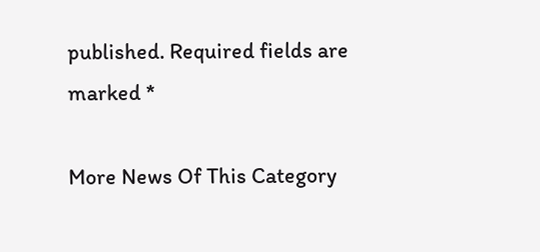published. Required fields are marked *

More News Of This Category